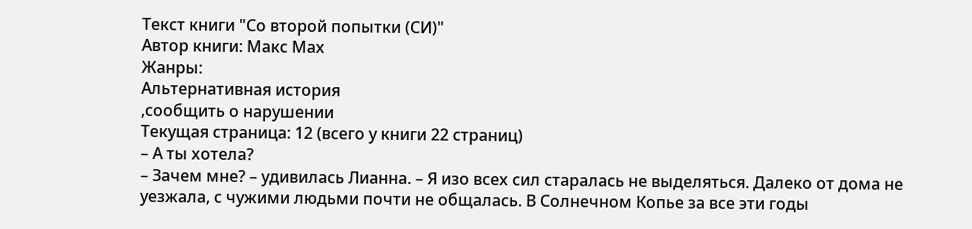Текст книги "Со второй попытки (СИ)"
Автор книги: Макс Мах
Жанры:
Альтернативная история
,сообщить о нарушении
Текущая страница: 12 (всего у книги 22 страниц)
– А ты хотела?
– Зачем мне? – удивилась Лианна. – Я изо всех сил старалась не выделяться. Далеко от дома не уезжала, с чужими людьми почти не общалась. В Солнечном Копье за все эти годы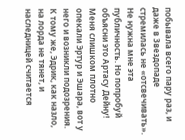побывала всего пару раз, и даже в Звездопаде стремилась не «отсвечивать». Не нужна мне эта публичность. Но попробуй объясни это Артасу Дейну! Меня слишком плотно опекали Эртур и Эшара, вот у него и возникли подозрения. К тому же, Эдрик, как назло, на лорда не тянет, и наследницей считается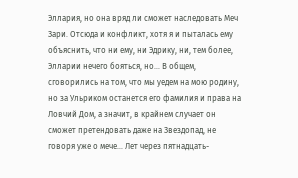Эллария, но она вряд ли сможет наследовать Меч Зари. Отсюда и конфликт, хотя я и пыталась ему объяснить, что ни ему, ни Эдрику, ни, тем более, Элларии нечего бояться, но… В общем, сговорились на том, что мы уедем на мою родину, но за Ульриком останется его фамилия и права на Ловчий Дом, а значит, в крайнем случает он сможет претендовать даже на Звездопад, не говоря уже о мече… Лет через пятнадцать-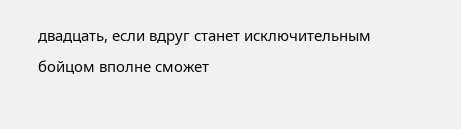двадцать, если вдруг станет исключительным бойцом вполне сможет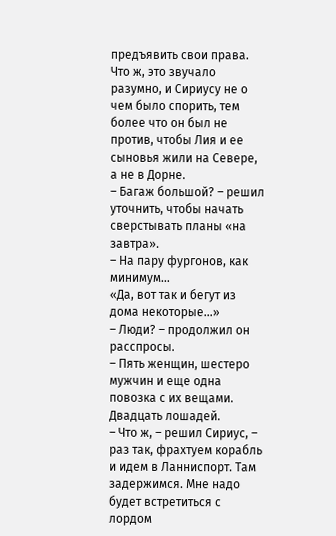предъявить свои права.
Что ж, это звучало разумно, и Сириусу не о чем было спорить, тем более что он был не против, чтобы Лия и ее сыновья жили на Севере, а не в Дорне.
– Багаж большой? – решил уточнить, чтобы начать сверстывать планы «на завтра».
– На пару фургонов, как минимум…
«Да, вот так и бегут из дома некоторые…»
– Люди? – продолжил он расспросы.
– Пять женщин, шестеро мужчин и еще одна повозка с их вещами. Двадцать лошадей.
– Что ж, – решил Сириус, – раз так, фрахтуем корабль и идем в Ланниспорт. Там задержимся. Мне надо будет встретиться с лордом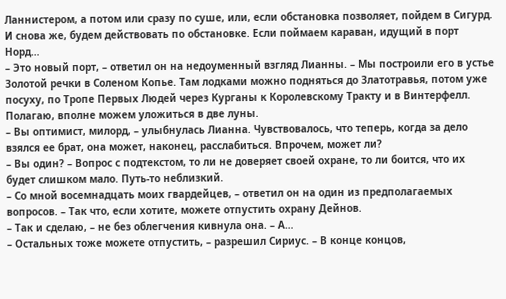Ланнистером, а потом или сразу по суше, или, если обстановка позволяет, пойдем в Сигурд. И снова же, будем действовать по обстановке. Если поймаем караван, идущий в порт Норд…
– Это новый порт, – ответил он на недоуменный взгляд Лианны. – Мы построили его в устье Золотой речки в Соленом Копье. Там лодками можно подняться до Златотравья, потом уже посуху, по Тропе Первых Людей через Курганы к Королевскому Тракту и в Винтерфелл. Полагаю, вполне можем уложиться в две луны.
– Вы оптимист, милорд, – улыбнулась Лианна. Чувствовалось, что теперь, когда за дело взялся ее брат, она может, наконец, расслабиться. Впрочем, может ли?
– Вы один? – Вопрос с подтекстом, то ли не доверяет своей охране, то ли боится, что их будет слишком мало. Путь-то неблизкий.
– Со мной восемнадцать моих гвардейцев, – ответил он на один из предполагаемых вопросов. – Так что, если хотите, можете отпустить охрану Дейнов.
– Так и сделаю, – не без облегчения кивнула она. – А…
– Остальных тоже можете отпустить, – разрешил Сириус. – В конце концов,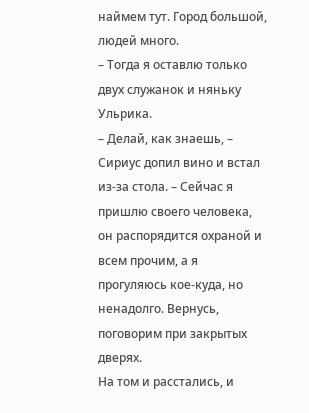наймем тут. Город большой, людей много.
– Тогда я оставлю только двух служанок и няньку Ульрика.
– Делай, как знаешь, – Сириус допил вино и встал из-за стола. – Сейчас я пришлю своего человека, он распорядится охраной и всем прочим, а я прогуляюсь кое-куда, но ненадолго. Вернусь, поговорим при закрытых дверях.
На том и расстались, и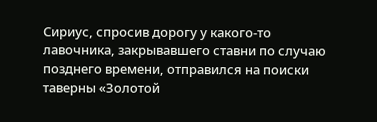Сириус, спросив дорогу у какого-то лавочника, закрывавшего ставни по случаю позднего времени, отправился на поиски таверны «Золотой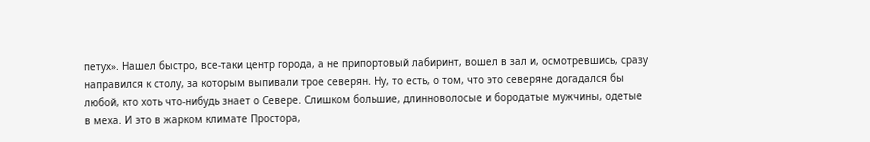петух». Нашел быстро, все-таки центр города, а не припортовый лабиринт, вошел в зал и, осмотревшись, сразу направился к столу, за которым выпивали трое северян. Ну, то есть, о том, что это северяне догадался бы любой, кто хоть что-нибудь знает о Севере. Слишком большие, длинноволосые и бородатые мужчины, одетые в меха. И это в жарком климате Простора,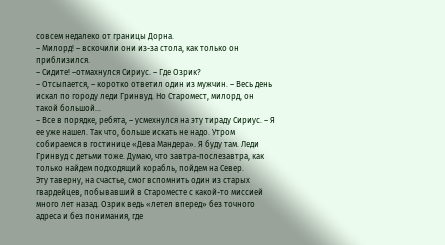совсем недалеко от границы Дорна.
– Милорд! – вскочили они из-за стола, как только он приблизился.
– Сидите! –отмахнулся Сириус. – Где Озрик?
– Отсыпается, – коротко ответил один из мужчин. – Весь день искал по городу леди Гринвуд. Но Старомест, милорд, он такой большой…
– Все в порядке, ребята, – усмехнулся на эту тираду Сириус. – Я ее уже нашел. Так что, больше искать не надо. Утром собираемся в гостинице «Дева Мандера». Я буду там. Леди Гринвуд с детьми тоже. Думаю, что завтра-послезавтра, как только найдем подходящий корабль, пойдем на Север.
Эту таверну, на счастье, смог вспомнить один из старых гвардейцев, побывавший в Староместе с какой-то миссией много лет назад. Озрик ведь «летел вперед» без точного адреса и без понимания, где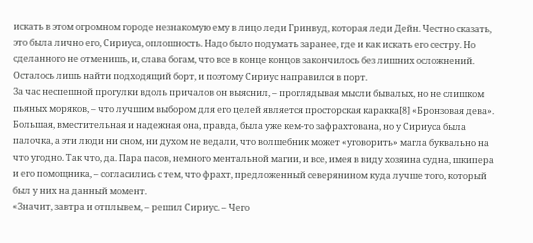искать в этом огромном городе незнакомую ему в лицо леди Гринвуд, которая леди Дейн. Честно сказать, это была лично его, Сириуса, оплошность. Надо было подумать заранее, где и как искать его сестру. Но сделанного не отменишь, и, слава богам, что все в конце концов закончилось без лишних осложнений. Осталось лишь найти подходящий борт, и поэтому Сириус направился в порт.
За час неспешной прогулки вдоль причалов он выяснил, – проглядывая мысли бывалых, но не слишком пьяных моряков, – что лучшим выбором для его целей является просторская каракка[8] «Бронзовая дева». Большая, вместительная и надежная она, правда, была уже кем-то зафрахтована, но у Сириуса была палочка, а эти люди ни сном, ни духом не ведали, что волшебник может «уговорить» магла буквально на что угодно. Так что, да. Пара пасов, немного ментальной магии, и все, имея в виду хозяина судна, шкипера и его помощника, – согласились с тем, что фрахт, предложенный северянином куда лучше того, который был у них на данный момент.
«Значит, завтра и отплывем, – решил Сириус. – Чего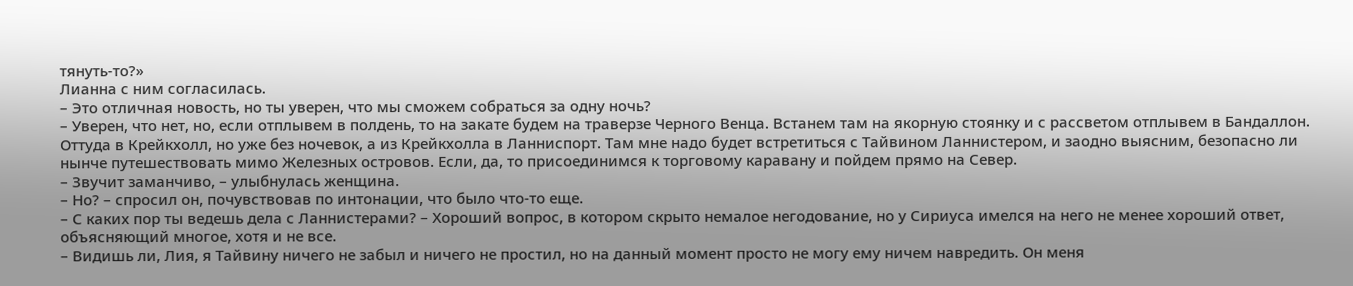тянуть-то?»
Лианна с ним согласилась.
– Это отличная новость, но ты уверен, что мы сможем собраться за одну ночь?
– Уверен, что нет, но, если отплывем в полдень, то на закате будем на траверзе Черного Венца. Встанем там на якорную стоянку и с рассветом отплывем в Бандаллон. Оттуда в Крейкхолл, но уже без ночевок, а из Крейкхолла в Ланниспорт. Там мне надо будет встретиться с Тайвином Ланнистером, и заодно выясним, безопасно ли нынче путешествовать мимо Железных островов. Если, да, то присоединимся к торговому каравану и пойдем прямо на Север.
– Звучит заманчиво, – улыбнулась женщина.
– Но? – спросил он, почувствовав по интонации, что было что-то еще.
– С каких пор ты ведешь дела с Ланнистерами? – Хороший вопрос, в котором скрыто немалое негодование, но у Сириуса имелся на него не менее хороший ответ, объясняющий многое, хотя и не все.
– Видишь ли, Лия, я Тайвину ничего не забыл и ничего не простил, но на данный момент просто не могу ему ничем навредить. Он меня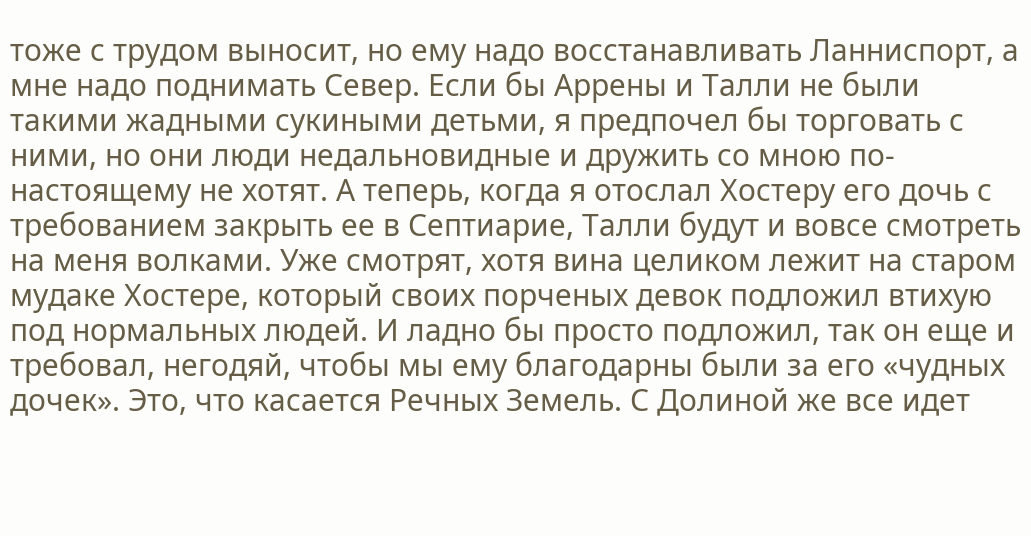тоже с трудом выносит, но ему надо восстанавливать Ланниспорт, а мне надо поднимать Север. Если бы Аррены и Талли не были такими жадными сукиными детьми, я предпочел бы торговать с ними, но они люди недальновидные и дружить со мною по-настоящему не хотят. А теперь, когда я отослал Хостеру его дочь с требованием закрыть ее в Септиарие, Талли будут и вовсе смотреть на меня волками. Уже смотрят, хотя вина целиком лежит на старом мудаке Хостере, который своих порченых девок подложил втихую под нормальных людей. И ладно бы просто подложил, так он еще и требовал, негодяй, чтобы мы ему благодарны были за его «чудных дочек». Это, что касается Речных Земель. С Долиной же все идет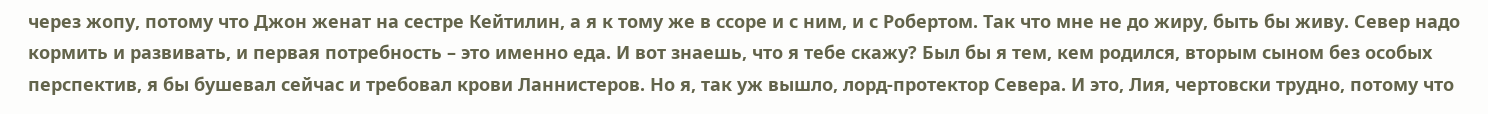через жопу, потому что Джон женат на сестре Кейтилин, а я к тому же в ссоре и с ним, и с Робертом. Так что мне не до жиру, быть бы живу. Север надо кормить и развивать, и первая потребность – это именно еда. И вот знаешь, что я тебе скажу? Был бы я тем, кем родился, вторым сыном без особых перспектив, я бы бушевал сейчас и требовал крови Ланнистеров. Но я, так уж вышло, лорд-протектор Севера. И это, Лия, чертовски трудно, потому что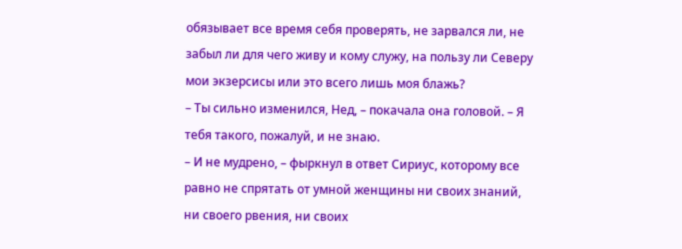обязывает все время себя проверять, не зарвался ли, не забыл ли для чего живу и кому служу, на пользу ли Северу мои экзерсисы или это всего лишь моя блажь?
– Ты сильно изменился, Нед, – покачала она головой. – Я тебя такого, пожалуй, и не знаю.
– И не мудрено, – фыркнул в ответ Сириус, которому все равно не спрятать от умной женщины ни своих знаний, ни своего рвения, ни своих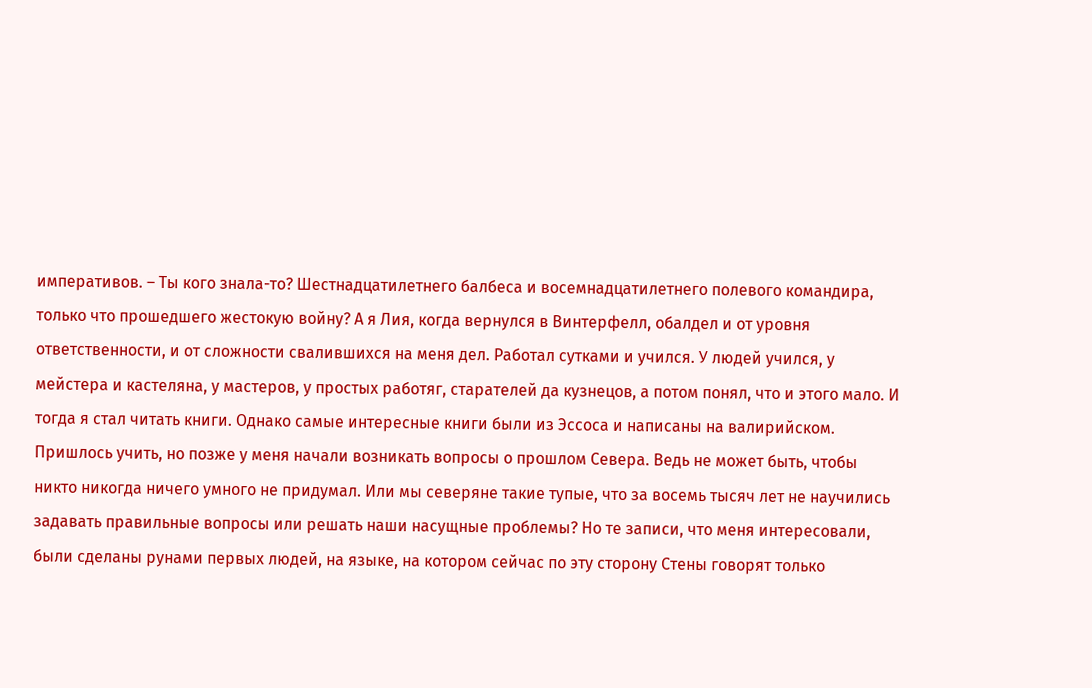императивов. – Ты кого знала-то? Шестнадцатилетнего балбеса и восемнадцатилетнего полевого командира, только что прошедшего жестокую войну? А я Лия, когда вернулся в Винтерфелл, обалдел и от уровня ответственности, и от сложности свалившихся на меня дел. Работал сутками и учился. У людей учился, у мейстера и кастеляна, у мастеров, у простых работяг, старателей да кузнецов, а потом понял, что и этого мало. И тогда я стал читать книги. Однако самые интересные книги были из Эссоса и написаны на валирийском. Пришлось учить, но позже у меня начали возникать вопросы о прошлом Севера. Ведь не может быть, чтобы никто никогда ничего умного не придумал. Или мы северяне такие тупые, что за восемь тысяч лет не научились задавать правильные вопросы или решать наши насущные проблемы? Но те записи, что меня интересовали, были сделаны рунами первых людей, на языке, на котором сейчас по эту сторону Стены говорят только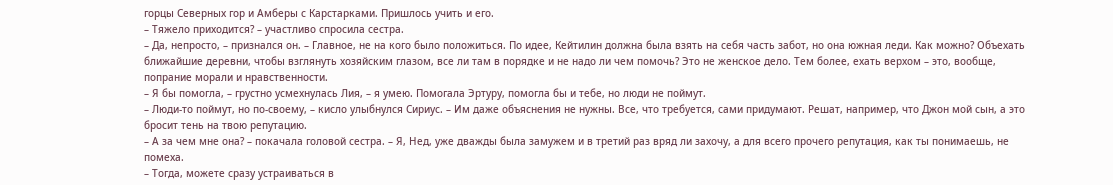горцы Северных гор и Амберы с Карстарками. Пришлось учить и его.
– Тяжело приходится? – участливо спросила сестра.
– Да, непросто, – признался он. – Главное, не на кого было положиться. По идее, Кейтилин должна была взять на себя часть забот, но она южная леди. Как можно? Объехать ближайшие деревни, чтобы взглянуть хозяйским глазом, все ли там в порядке и не надо ли чем помочь? Это не женское дело. Тем более, ехать верхом – это, вообще, попрание морали и нравственности.
– Я бы помогла, – грустно усмехнулась Лия, – я умею. Помогала Эртуру, помогла бы и тебе, но люди не поймут.
– Люди-то поймут, но по-своему, – кисло улыбнулся Сириус. – Им даже объяснения не нужны. Все, что требуется, сами придумают. Решат, например, что Джон мой сын, а это бросит тень на твою репутацию.
– А за чем мне она? – покачала головой сестра. – Я, Нед, уже дважды была замужем и в третий раз вряд ли захочу, а для всего прочего репутация, как ты понимаешь, не помеха.
– Тогда, можете сразу устраиваться в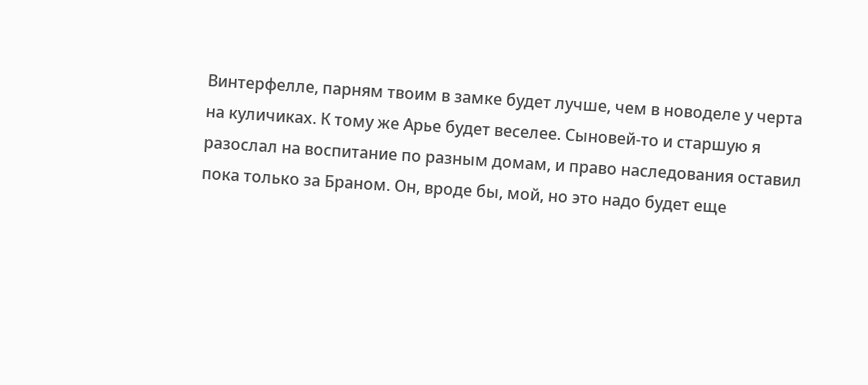Винтерфелле, парням твоим в замке будет лучше, чем в новоделе у черта на куличиках. К тому же Арье будет веселее. Сыновей-то и старшую я разослал на воспитание по разным домам, и право наследования оставил пока только за Браном. Он, вроде бы, мой, но это надо будет еще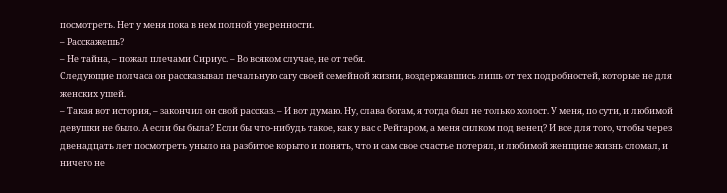посмотреть. Нет у меня пока в нем полной уверенности.
– Расскажешь?
– Не тайна, – пожал плечами Сириус. – Во всяком случае, не от тебя.
Следующие полчаса он рассказывал печальную сагу своей семейной жизни, воздержавшись лишь от тех подробностей, которые не для женских ушей.
– Такая вот история, – закончил он свой рассказ. – И вот думаю. Ну, слава богам, я тогда был не только холост. У меня, по сути, и любимой девушки не было. А если бы была? Если бы что-нибудь такое, как у вас с Рейгаром, а меня силком под венец? И все для того, чтобы через двенадцать лет посмотреть уныло на разбитое корыто и понять, что и сам свое счастье потерял, и любимой женщине жизнь сломал, и ничего не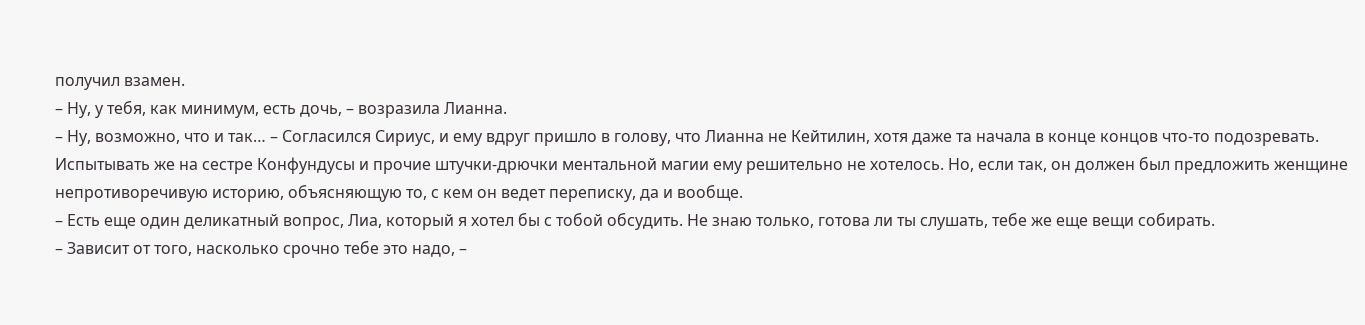получил взамен.
– Ну, у тебя, как минимум, есть дочь, – возразила Лианна.
– Ну, возможно, что и так… – Согласился Сириус, и ему вдруг пришло в голову, что Лианна не Кейтилин, хотя даже та начала в конце концов что-то подозревать.
Испытывать же на сестре Конфундусы и прочие штучки-дрючки ментальной магии ему решительно не хотелось. Но, если так, он должен был предложить женщине непротиворечивую историю, объясняющую то, с кем он ведет переписку, да и вообще.
– Есть еще один деликатный вопрос, Лиа, который я хотел бы с тобой обсудить. Не знаю только, готова ли ты слушать, тебе же еще вещи собирать.
– Зависит от того, насколько срочно тебе это надо, –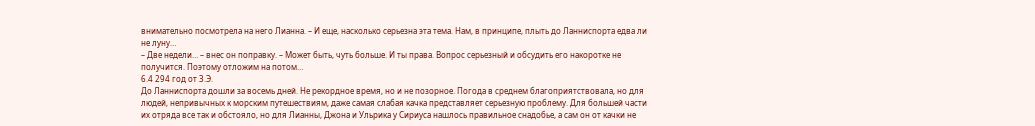внимательно посмотрела на него Лианна. – И еще, насколько серьезна эта тема. Нам, в принципе, плыть до Ланниспорта едва ли не луну…
– Две недели… – внес он поправку. – Может быть, чуть больше. И ты права. Вопрос серьезный и обсудить его накоротке не получится. Поэтому отложим на потом…
6.4 294 год от З.Э.
До Ланниспорта дошли за восемь дней. Не рекордное время, но и не позорное. Погода в среднем благоприятствовала, но для людей, непривычных к морским путешествиям, даже самая слабая качка представляет серьезную проблему. Для большей части их отряда все так и обстояло, но для Лианны, Джона и Ульрика у Сириуса нашлось правильное снадобье, а сам он от качки не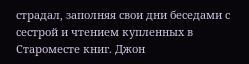страдал, заполняя свои дни беседами с сестрой и чтением купленных в Староместе книг. Джон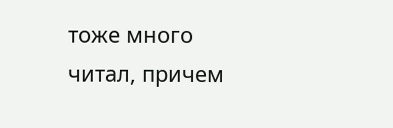тоже много читал, причем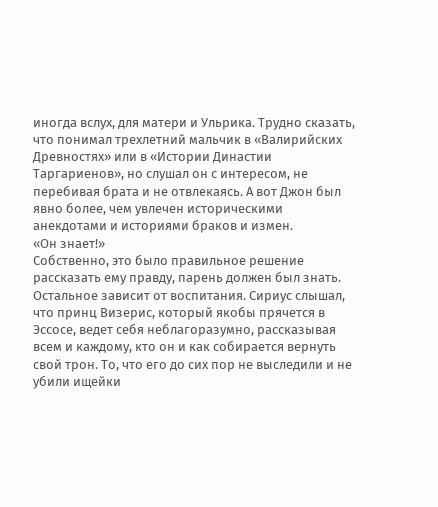иногда вслух, для матери и Ульрика. Трудно сказать, что понимал трехлетний мальчик в «Валирийских Древностях» или в «Истории Династии Таргариенов», но слушал он с интересом, не перебивая брата и не отвлекаясь. А вот Джон был явно более, чем увлечен историческими анекдотами и историями браков и измен.
«Он знает!»
Собственно, это было правильное решение рассказать ему правду, парень должен был знать. Остальное зависит от воспитания. Сириус слышал, что принц Визерис, который якобы прячется в Эссосе, ведет себя неблагоразумно, рассказывая всем и каждому, кто он и как собирается вернуть свой трон. То, что его до сих пор не выследили и не убили ищейки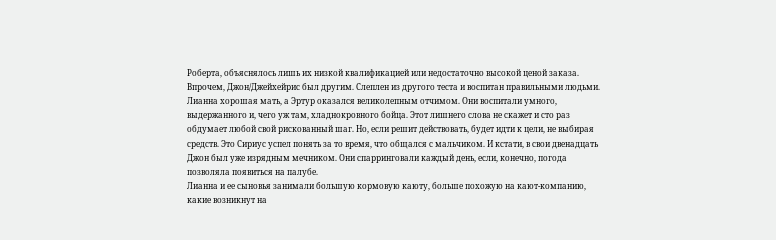Роберта, объяснялось лишь их низкой квалификацией или недостаточно высокой ценой заказа. Впрочем, Джон/Джейхейрис был другим. Слеплен из другого теста и воспитан правильными людьми. Лианна хорошая мать, а Эртур оказался великолепным отчимом. Они воспитали умного, выдержанного и, чего уж там, хладнокровного бойца. Этот лишнего слова не скажет и сто раз обдумает любой свой рискованный шаг. Но, если решит действовать, будет идти к цели, не выбирая средств. Это Сириус успел понять за то время, что общался с мальчиком. И кстати, в свои двенадцать Джон был уже изрядным мечником. Они спарринговали каждый день, если, конечно, погода позволяла появиться на палубе.
Лианна и ее сыновья занимали большую кормовую каюту, больше похожую на кают-компанию, какие возникнут на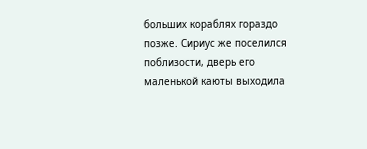больших кораблях гораздо позже. Сириус же поселился поблизости, дверь его маленькой каюты выходила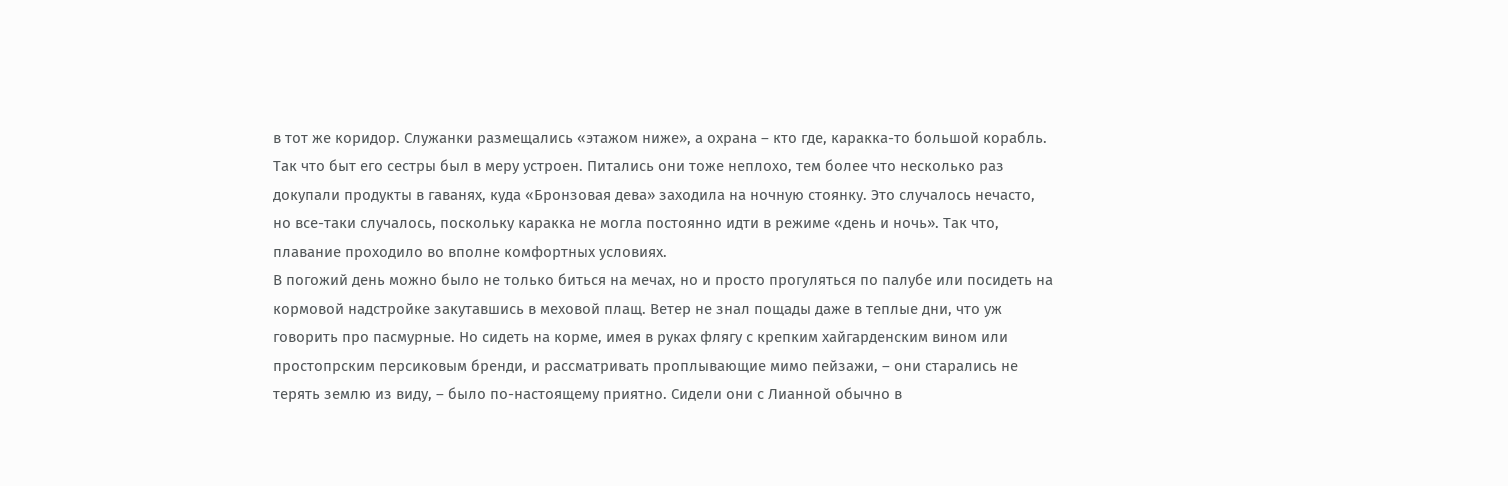в тот же коридор. Служанки размещались «этажом ниже», а охрана – кто где, каракка-то большой корабль. Так что быт его сестры был в меру устроен. Питались они тоже неплохо, тем более что несколько раз докупали продукты в гаванях, куда «Бронзовая дева» заходила на ночную стоянку. Это случалось нечасто, но все-таки случалось, поскольку каракка не могла постоянно идти в режиме «день и ночь». Так что, плавание проходило во вполне комфортных условиях.
В погожий день можно было не только биться на мечах, но и просто прогуляться по палубе или посидеть на кормовой надстройке закутавшись в меховой плащ. Ветер не знал пощады даже в теплые дни, что уж говорить про пасмурные. Но сидеть на корме, имея в руках флягу с крепким хайгарденским вином или простопрским персиковым бренди, и рассматривать проплывающие мимо пейзажи, – они старались не терять землю из виду, – было по-настоящему приятно. Сидели они с Лианной обычно в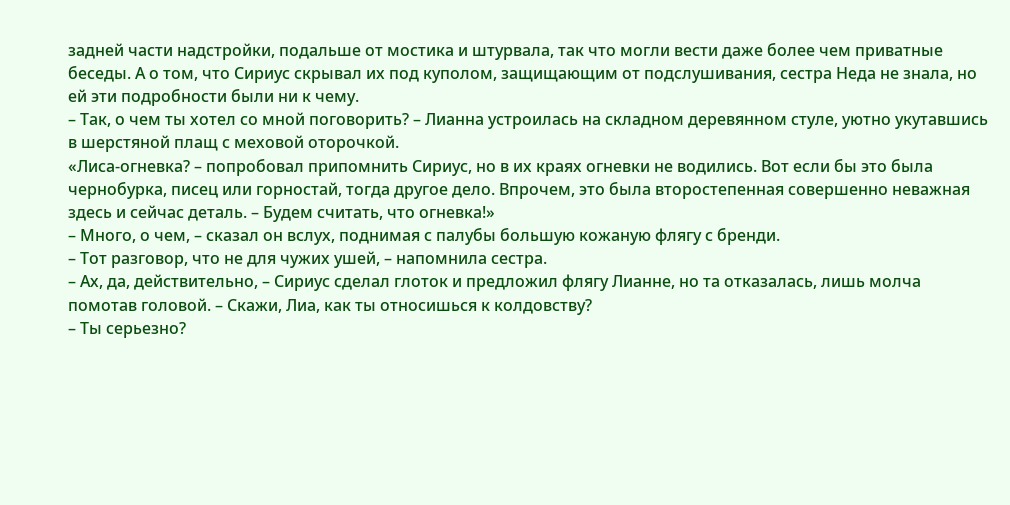задней части надстройки, подальше от мостика и штурвала, так что могли вести даже более чем приватные беседы. А о том, что Сириус скрывал их под куполом, защищающим от подслушивания, сестра Неда не знала, но ей эти подробности были ни к чему.
– Так, о чем ты хотел со мной поговорить? – Лианна устроилась на складном деревянном стуле, уютно укутавшись в шерстяной плащ с меховой оторочкой.
«Лиса-огневка? – попробовал припомнить Сириус, но в их краях огневки не водились. Вот если бы это была чернобурка, писец или горностай, тогда другое дело. Впрочем, это была второстепенная совершенно неважная здесь и сейчас деталь. – Будем считать, что огневка!»
– Много, о чем, – сказал он вслух, поднимая с палубы большую кожаную флягу с бренди.
– Тот разговор, что не для чужих ушей, – напомнила сестра.
– Ах, да, действительно, – Сириус сделал глоток и предложил флягу Лианне, но та отказалась, лишь молча помотав головой. – Скажи, Лиа, как ты относишься к колдовству?
– Ты серьезно?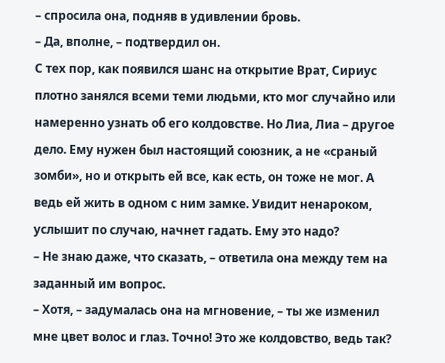– спросила она, подняв в удивлении бровь.
– Да, вполне, – подтвердил он.
С тех пор, как появился шанс на открытие Врат, Сириус плотно занялся всеми теми людьми, кто мог случайно или намеренно узнать об его колдовстве. Но Лиа, Лиа – другое дело. Ему нужен был настоящий союзник, а не «сраный зомби», но и открыть ей все, как есть, он тоже не мог. А ведь ей жить в одном с ним замке. Увидит ненароком, услышит по случаю, начнет гадать. Ему это надо?
– Не знаю даже, что сказать, – ответила она между тем на заданный им вопрос.
– Хотя, – задумалась она на мгновение, – ты же изменил мне цвет волос и глаз. Точно! Это же колдовство, ведь так?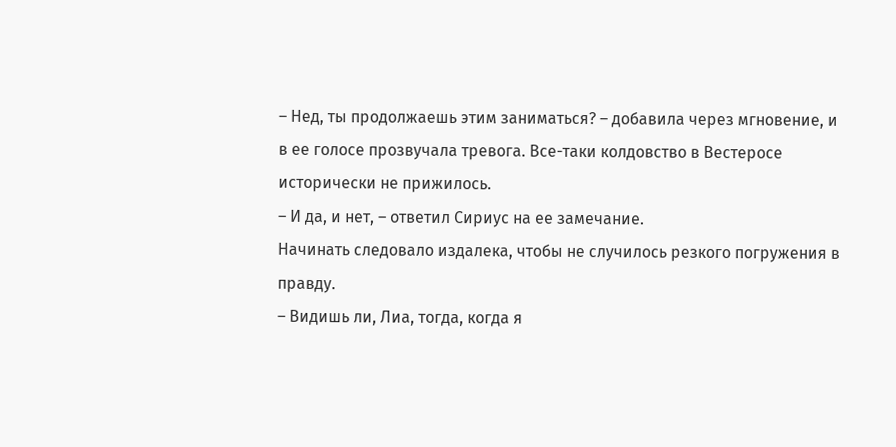– Нед, ты продолжаешь этим заниматься? – добавила через мгновение, и в ее голосе прозвучала тревога. Все-таки колдовство в Вестеросе исторически не прижилось.
– И да, и нет, – ответил Сириус на ее замечание.
Начинать следовало издалека, чтобы не случилось резкого погружения в правду.
– Видишь ли, Лиа, тогда, когда я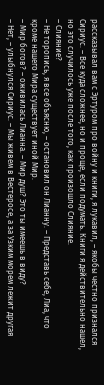рассказывал вам с Эртуром про войну и книги, я лукавил, – якобы честно признался Сириус. – Все куда сложнее, но и проще, если подумать. Книги я действительно нашел, но это случилось уже после того, как произошло Слияние.
– Слияние?
– Не торопись, я все объясню, – остановил он Лианну. – Представь себе, Лиа, что кроме нашего Мира существует иной Мир.
– Мир богов? – оживилась Лианна. – Мир душ? Это ты имеешь в виду?
– Нет, – улыбнулся Сириус. – Мы живем в Вестеросе, а за Узким морем лежит другая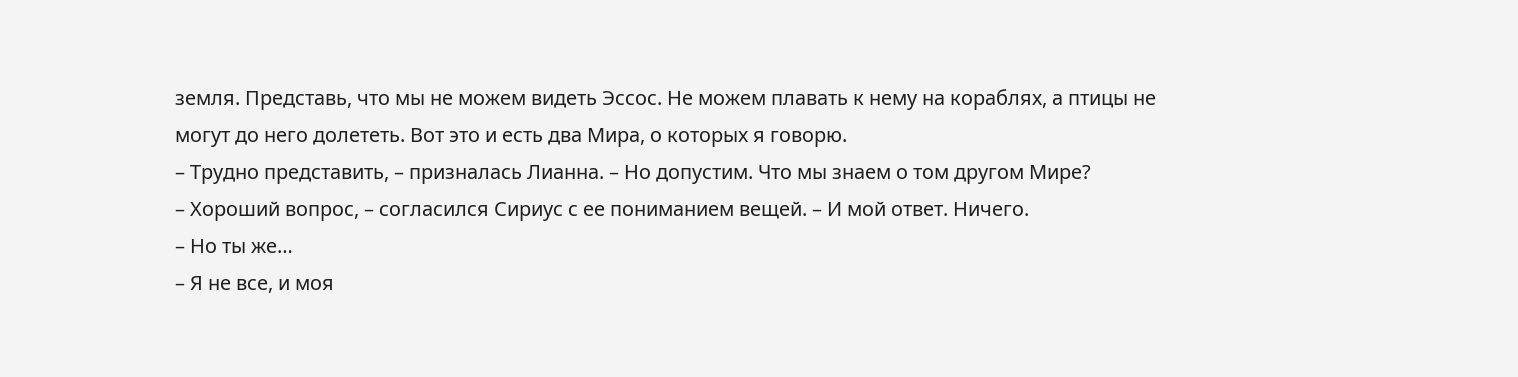земля. Представь, что мы не можем видеть Эссос. Не можем плавать к нему на кораблях, а птицы не могут до него долететь. Вот это и есть два Мира, о которых я говорю.
– Трудно представить, – призналась Лианна. – Но допустим. Что мы знаем о том другом Мире?
– Хороший вопрос, – согласился Сириус с ее пониманием вещей. – И мой ответ. Ничего.
– Но ты же…
– Я не все, и моя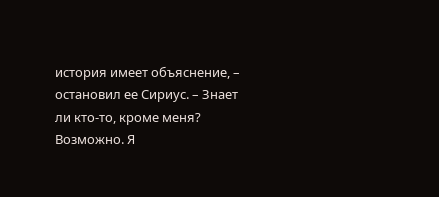история имеет объяснение, – остановил ее Сириус. – Знает ли кто-то, кроме меня? Возможно. Я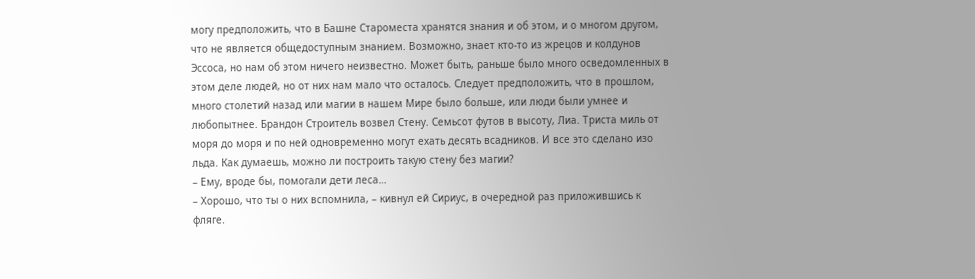могу предположить, что в Башне Староместа хранятся знания и об этом, и о многом другом, что не является общедоступным знанием. Возможно, знает кто-то из жрецов и колдунов Эссоса, но нам об этом ничего неизвестно. Может быть, раньше было много осведомленных в этом деле людей, но от них нам мало что осталось. Следует предположить, что в прошлом, много столетий назад или магии в нашем Мире было больше, или люди были умнее и любопытнее. Брандон Строитель возвел Стену. Семьсот футов в высоту, Лиа. Триста миль от моря до моря и по ней одновременно могут ехать десять всадников. И все это сделано изо льда. Как думаешь, можно ли построить такую стену без магии?
– Ему, вроде бы, помогали дети леса…
– Хорошо, что ты о них вспомнила, – кивнул ей Сириус, в очередной раз приложившись к фляге.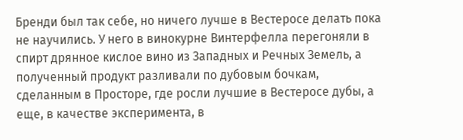Бренди был так себе, но ничего лучше в Вестеросе делать пока не научились. У него в винокурне Винтерфелла перегоняли в спирт дрянное кислое вино из Западных и Речных Земель, а полученный продукт разливали по дубовым бочкам, сделанным в Просторе, где росли лучшие в Вестеросе дубы, а еще, в качестве эксперимента, в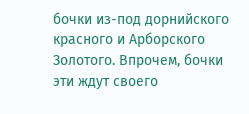бочки из-под дорнийского красного и Арборского Золотого. Впрочем, бочки эти ждут своего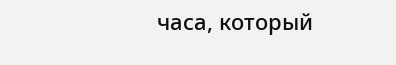часа, который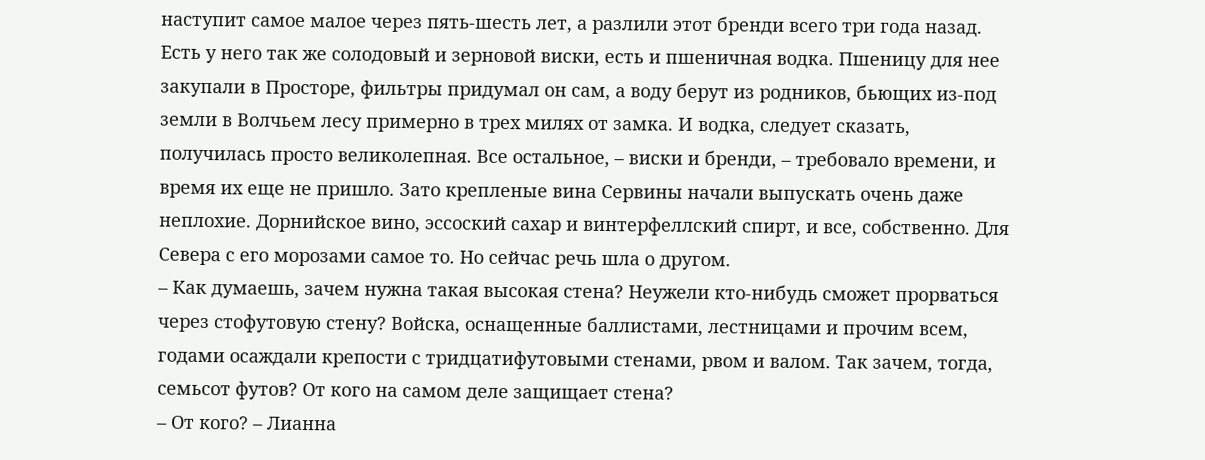наступит самое малое через пять-шесть лет, а разлили этот бренди всего три года назад. Есть у него так же солодовый и зерновой виски, есть и пшеничная водка. Пшеницу для нее закупали в Просторе, фильтры придумал он сам, а воду берут из родников, бьющих из-под земли в Волчьем лесу примерно в трех милях от замка. И водка, следует сказать, получилась просто великолепная. Все остальное, – виски и бренди, – требовало времени, и время их еще не пришло. Зато крепленые вина Сервины начали выпускать очень даже неплохие. Дорнийское вино, эссоский сахар и винтерфеллский спирт, и все, собственно. Для Севера с его морозами самое то. Но сейчас речь шла о другом.
– Как думаешь, зачем нужна такая высокая стена? Неужели кто-нибудь сможет прорваться через стофутовую стену? Войска, оснащенные баллистами, лестницами и прочим всем, годами осаждали крепости с тридцатифутовыми стенами, рвом и валом. Так зачем, тогда, семьсот футов? От кого на самом деле защищает стена?
– От кого? – Лианна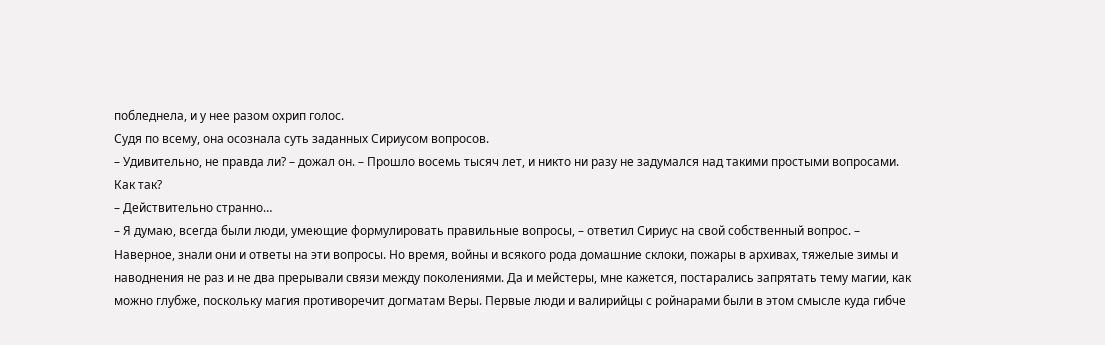побледнела, и у нее разом охрип голос.
Судя по всему, она осознала суть заданных Сириусом вопросов.
– Удивительно, не правда ли? – дожал он. – Прошло восемь тысяч лет, и никто ни разу не задумался над такими простыми вопросами. Как так?
– Действительно странно…
– Я думаю, всегда были люди, умеющие формулировать правильные вопросы, – ответил Сириус на свой собственный вопрос. – Наверное, знали они и ответы на эти вопросы. Но время, войны и всякого рода домашние склоки, пожары в архивах, тяжелые зимы и наводнения не раз и не два прерывали связи между поколениями. Да и мейстеры, мне кажется, постарались запрятать тему магии, как можно глубже, поскольку магия противоречит догматам Веры. Первые люди и валирийцы с ройнарами были в этом смысле куда гибче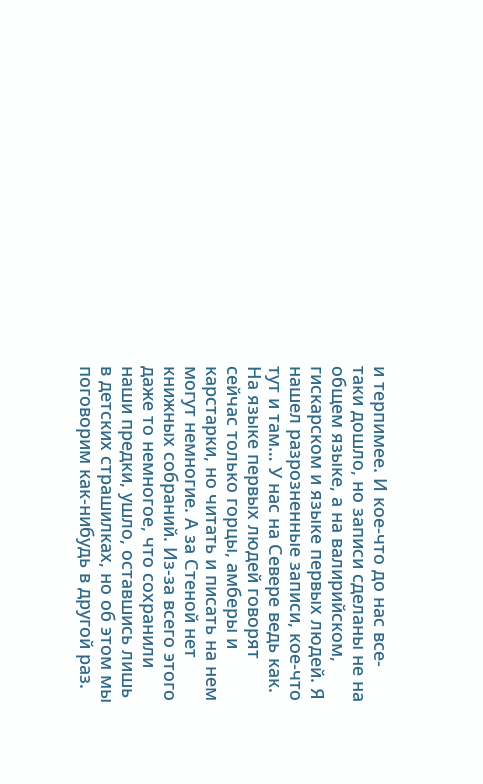и терпимее. И кое-что до нас все-таки дошло, но записи сделаны не на общем языке, а на валирийском, гискарском и языке первых людей. Я нашел разрозненные записи, кое-что тут и там… У нас на Севере ведь как. На языке первых людей говорят сейчас только горцы, амберы и карстарки, но читать и писать на нем могут немногие. А за Стеной нет книжных собраний. Из-за всего этого даже то немногое, что сохранили наши предки, ушло, оставшись лишь в детских страшилках, но об этом мы поговорим как-нибудь в другой раз.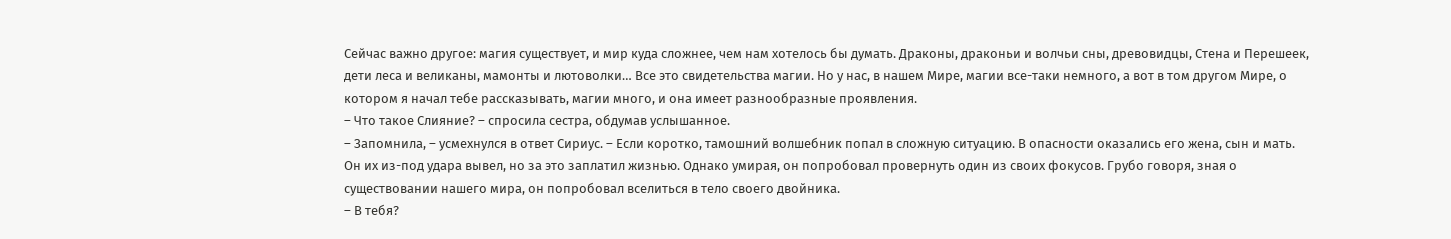Сейчас важно другое: магия существует, и мир куда сложнее, чем нам хотелось бы думать. Драконы, драконьи и волчьи сны, древовидцы, Стена и Перешеек, дети леса и великаны, мамонты и лютоволки… Все это свидетельства магии. Но у нас, в нашем Мире, магии все-таки немного, а вот в том другом Мире, о котором я начал тебе рассказывать, магии много, и она имеет разнообразные проявления.
– Что такое Слияние? – спросила сестра, обдумав услышанное.
– Запомнила, – усмехнулся в ответ Сириус. – Если коротко, тамошний волшебник попал в сложную ситуацию. В опасности оказались его жена, сын и мать. Он их из-под удара вывел, но за это заплатил жизнью. Однако умирая, он попробовал провернуть один из своих фокусов. Грубо говоря, зная о существовании нашего мира, он попробовал вселиться в тело своего двойника.
– В тебя?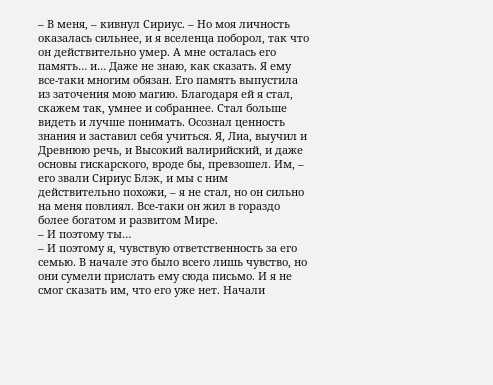– В меня, – кивнул Сириус. – Но моя личность оказалась сильнее, и я вселенца поборол, так что он действительно умер. А мне осталась его память… и… Даже не знаю, как сказать. Я ему все-таки многим обязан. Его память выпустила из заточения мою магию. Благодаря ей я стал, скажем так, умнее и собраннее. Стал больше видеть и лучше понимать. Осознал ценность знания и заставил себя учиться. Я, Лиа, выучил и Древнюю речь, и Высокий валирийский, и даже основы гискарского, вроде бы, превзошел. Им, – его звали Сириус Блэк, и мы с ним действительно похожи, – я не стал, но он сильно на меня повлиял. Все-таки он жил в гораздо более богатом и развитом Мире.
– И поэтому ты…
– И поэтому я, чувствую ответственность за его семью. В начале это было всего лишь чувство, но они сумели прислать ему сюда письмо. И я не смог сказать им, что его уже нет. Начали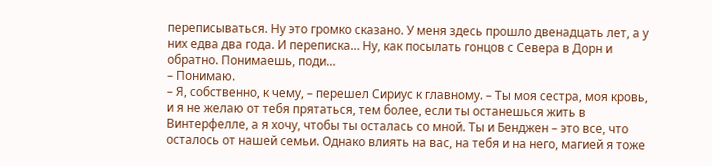переписываться. Ну это громко сказано. У меня здесь прошло двенадцать лет, а у них едва два года. И переписка… Ну, как посылать гонцов с Севера в Дорн и обратно. Понимаешь, поди…
– Понимаю.
– Я, собственно, к чему, – перешел Сириус к главному. – Ты моя сестра, моя кровь, и я не желаю от тебя прятаться, тем более, если ты останешься жить в Винтерфелле, а я хочу, чтобы ты осталась со мной. Ты и Бенджен – это все, что осталось от нашей семьи. Однако влиять на вас, на тебя и на него, магией я тоже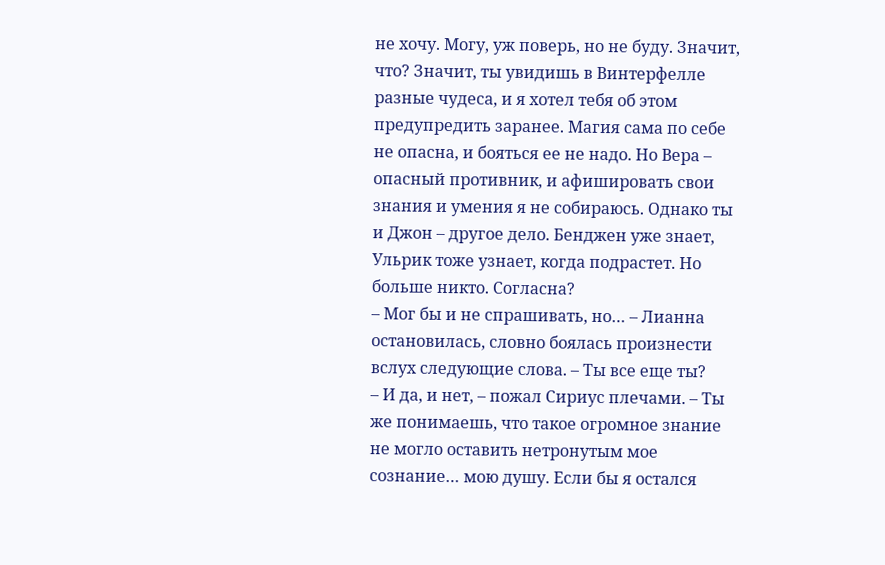не хочу. Могу, уж поверь, но не буду. Значит, что? Значит, ты увидишь в Винтерфелле разные чудеса, и я хотел тебя об этом предупредить заранее. Магия сама по себе не опасна, и бояться ее не надо. Но Вера – опасный противник, и афишировать свои знания и умения я не собираюсь. Однако ты и Джон – другое дело. Бенджен уже знает, Ульрик тоже узнает, когда подрастет. Но больше никто. Согласна?
– Мог бы и не спрашивать, но… – Лианна остановилась, словно боялась произнести вслух следующие слова. – Ты все еще ты?
– И да, и нет, – пожал Сириус плечами. – Ты же понимаешь, что такое огромное знание не могло оставить нетронутым мое сознание… мою душу. Если бы я остался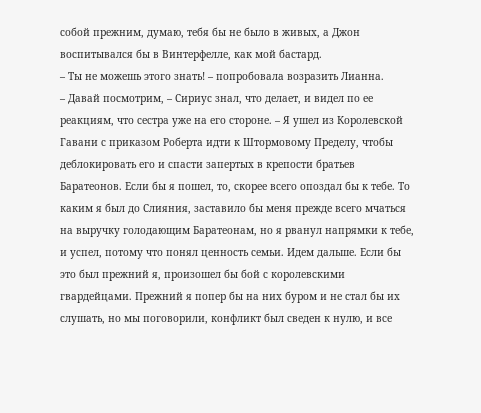собой прежним, думаю, тебя бы не было в живых, а Джон воспитывался бы в Винтерфелле, как мой бастард.
– Ты не можешь этого знать! – попробовала возразить Лианна.
– Давай посмотрим, – Сириус знал, что делает, и видел по ее реакциям, что сестра уже на его стороне. – Я ушел из Королевской Гавани с приказом Роберта идти к Штормовому Пределу, чтобы деблокировать его и спасти запертых в крепости братьев Баратеонов. Если бы я пошел, то, скорее всего опоздал бы к тебе. То каким я был до Слияния, заставило бы меня прежде всего мчаться на выручку голодающим Баратеонам, но я рванул напрямки к тебе, и успел, потому что понял ценность семьи. Идем дальше. Если бы это был прежний я, произошел бы бой с королевскими гвардейцами. Прежний я попер бы на них буром и не стал бы их слушать, но мы поговорили, конфликт был сведен к нулю, и все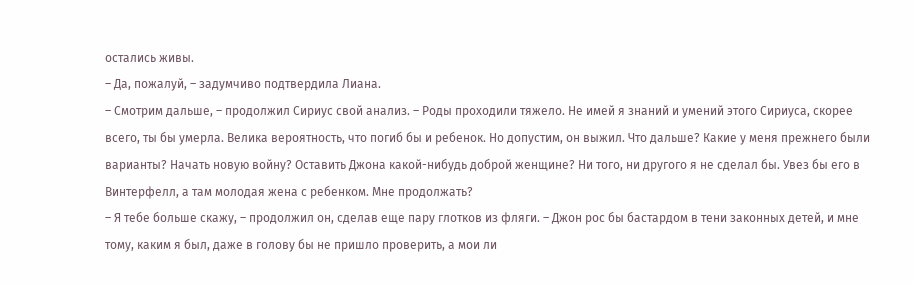остались живы.
– Да, пожалуй, – задумчиво подтвердила Лиана.
– Смотрим дальше, – продолжил Сириус свой анализ. – Роды проходили тяжело. Не имей я знаний и умений этого Сириуса, скорее всего, ты бы умерла. Велика вероятность, что погиб бы и ребенок. Но допустим, он выжил. Что дальше? Какие у меня прежнего были варианты? Начать новую войну? Оставить Джона какой-нибудь доброй женщине? Ни того, ни другого я не сделал бы. Увез бы его в Винтерфелл, а там молодая жена с ребенком. Мне продолжать?
– Я тебе больше скажу, – продолжил он, сделав еще пару глотков из фляги. – Джон рос бы бастардом в тени законных детей, и мне тому, каким я был, даже в голову бы не пришло проверить, а мои ли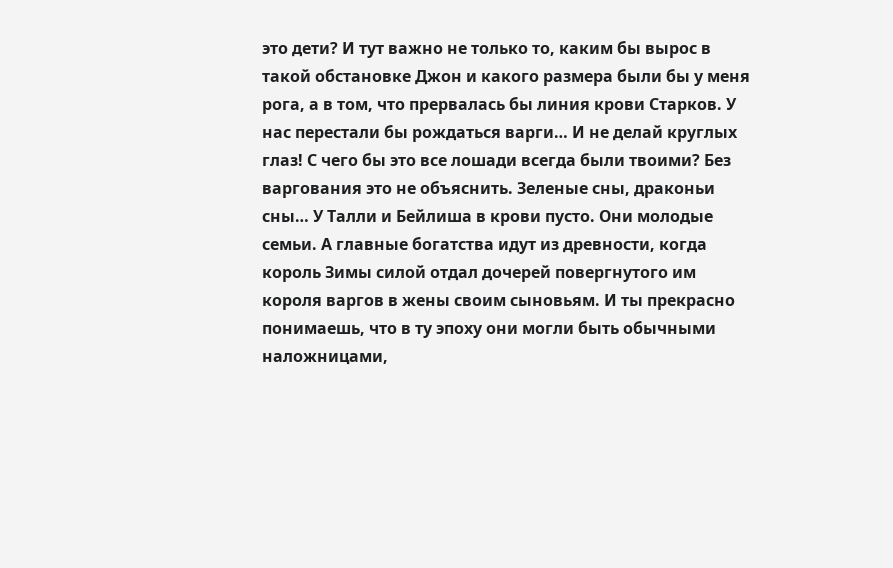это дети? И тут важно не только то, каким бы вырос в такой обстановке Джон и какого размера были бы у меня рога, а в том, что прервалась бы линия крови Старков. У нас перестали бы рождаться варги… И не делай круглых глаз! С чего бы это все лошади всегда были твоими? Без варгования это не объяснить. Зеленые сны, драконьи сны… У Талли и Бейлиша в крови пусто. Они молодые семьи. А главные богатства идут из древности, когда король Зимы силой отдал дочерей повергнутого им короля варгов в жены своим сыновьям. И ты прекрасно понимаешь, что в ту эпоху они могли быть обычными наложницами,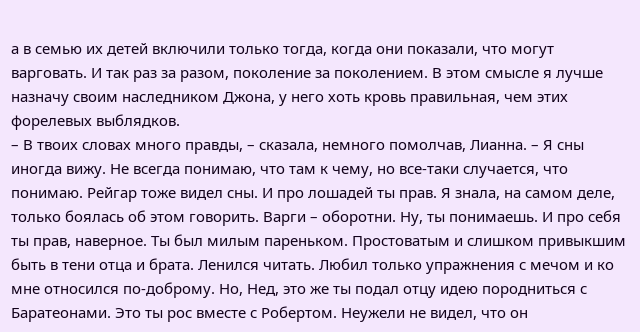а в семью их детей включили только тогда, когда они показали, что могут варговать. И так раз за разом, поколение за поколением. В этом смысле я лучше назначу своим наследником Джона, у него хоть кровь правильная, чем этих форелевых выблядков.
– В твоих словах много правды, – сказала, немного помолчав, Лианна. – Я сны иногда вижу. Не всегда понимаю, что там к чему, но все-таки случается, что понимаю. Рейгар тоже видел сны. И про лошадей ты прав. Я знала, на самом деле, только боялась об этом говорить. Варги – оборотни. Ну, ты понимаешь. И про себя ты прав, наверное. Ты был милым пареньком. Простоватым и слишком привыкшим быть в тени отца и брата. Ленился читать. Любил только упражнения с мечом и ко мне относился по-доброму. Но, Нед, это же ты подал отцу идею породниться с Баратеонами. Это ты рос вместе с Робертом. Неужели не видел, что он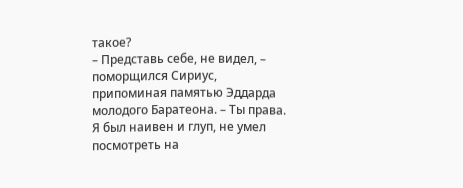такое?
– Представь себе, не видел, – поморщился Сириус, припоминая памятью Эддарда молодого Баратеона. – Ты права. Я был наивен и глуп, не умел посмотреть на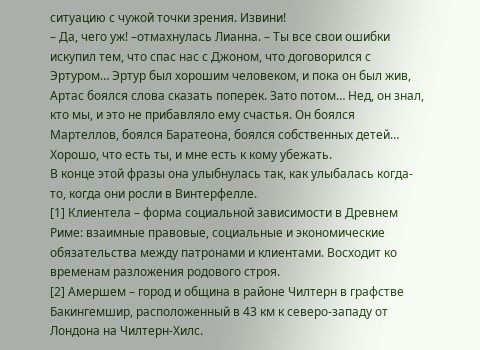ситуацию с чужой точки зрения. Извини!
– Да, чего уж! –отмахнулась Лианна. – Ты все свои ошибки искупил тем, что спас нас с Джоном, что договорился с Эртуром… Эртур был хорошим человеком, и пока он был жив, Артас боялся слова сказать поперек. Зато потом… Нед, он знал, кто мы, и это не прибавляло ему счастья. Он боялся Мартеллов, боялся Баратеона, боялся собственных детей… Хорошо, что есть ты, и мне есть к кому убежать.
В конце этой фразы она улыбнулась так, как улыбалась когда-то, когда они росли в Винтерфелле.
[1] Клиентела – форма социальной зависимости в Древнем Риме: взаимные правовые, социальные и экономические обязательства между патронами и клиентами. Восходит ко временам разложения родового строя.
[2] Амершем – город и община в районе Чилтерн в графстве Бакингемшир, расположенный в 43 км к северо-западу от Лондона на Чилтерн-Хилс.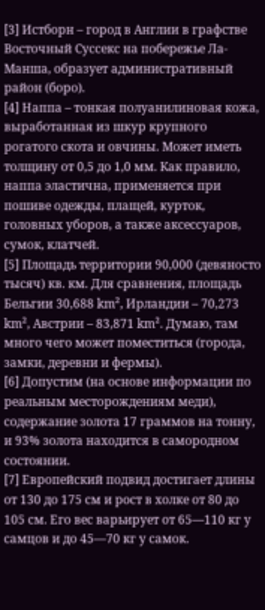[3] Истборн – город в Англии в графстве Восточный Суссекс на побережье Ла-Манша, образует административный район (боро).
[4] Наппа – тонкая полуанилиновая кожа, выработанная из шкур крупного рогатого скота и овчины. Может иметь толщину от 0,5 до 1,0 мм. Как правило, наппа эластична, применяется при пошиве одежды, плащей, курток, головных уборов, а также аксессуаров, сумок, клатчей.
[5] Площадь территории 90,000 (девяносто тысяч) кв. км. Для сравнения, площадь Бельгии 30,688 km², Ирландии – 70,273 km², Австрии – 83,871 km². Думаю, там много чего может поместиться (города, замки, деревни и фермы).
[6] Допустим (на основе информации по реальным месторождениям меди), содержание золота 17 граммов на тонну, и 93% золота находится в самородном состоянии.
[7] Европейский подвид достигает длины от 130 до 175 см и рост в холке от 80 до 105 см. Его вес варьирует от 65—110 кг у самцов и до 45—70 кг у самок.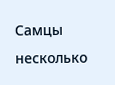Самцы несколько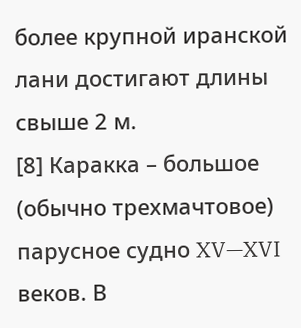более крупной иранской лани достигают длины свыше 2 м.
[8] Каракка – большое (обычно трехмачтовое) парусное судно XV—XVI веков. В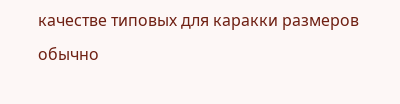качестве типовых для каракки размеров обычно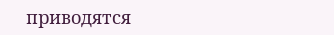приводятся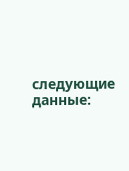следующие данные: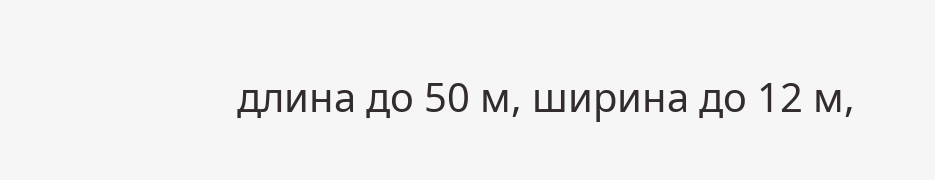длина до 50 м, ширина до 12 м,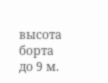высота борта до 9 м.